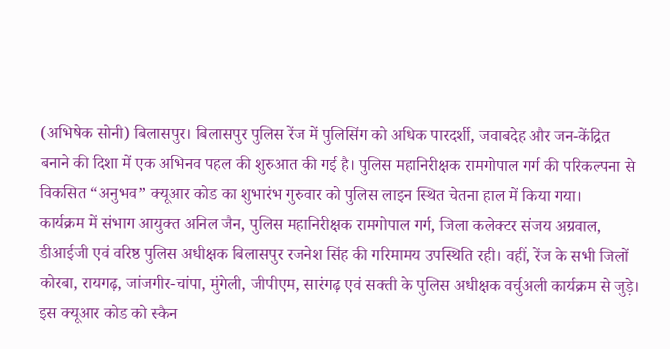(अभिषेक सोनी) बिलासपुर। बिलासपुर पुलिस रेंज में पुलिसिंग को अधिक पारदर्शी, जवाबदेह और जन-केंद्रित बनाने की दिशा में एक अभिनव पहल की शुरुआत की गई है। पुलिस महानिरीक्षक रामगोपाल गर्ग की परिकल्पना से विकसित “अनुभव” क्यूआर कोड का शुभारंभ गुरुवार को पुलिस लाइन स्थित चेतना हाल में किया गया।
कार्यक्रम में संभाग आयुक्त अनिल जैन, पुलिस महानिरीक्षक रामगोपाल गर्ग, जिला कलेक्टर संजय अग्रवाल, डीआईजी एवं वरिष्ठ पुलिस अधीक्षक बिलासपुर रजनेश सिंह की गरिमामय उपस्थिति रही। वहीं, रेंज के सभी जिलों कोरबा, रायगढ़, जांजगीर-चांपा, मुंगेली, जीपीएम, सारंगढ़ एवं सक्ती के पुलिस अधीक्षक वर्चुअली कार्यक्रम से जुड़े।
इस क्यूआर कोड को स्कैन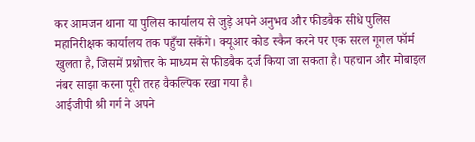कर आमजन थाना या पुलिस कार्यालय से जुड़े अपने अनुभव और फीडबैक सीधे पुलिस महानिरीक्षक कार्यालय तक पहुँचा सकेंगे। क्यूआर कोड स्कैन करने पर एक सरल गूगल फॉर्म खुलता है, जिसमें प्रश्नोत्तर के माध्यम से फीडबैक दर्ज किया जा सकता है। पहचान और मोबाइल नंबर साझा करना पूरी तरह वैकल्पिक रखा गया है।
आईजीपी श्री गर्ग ने अपने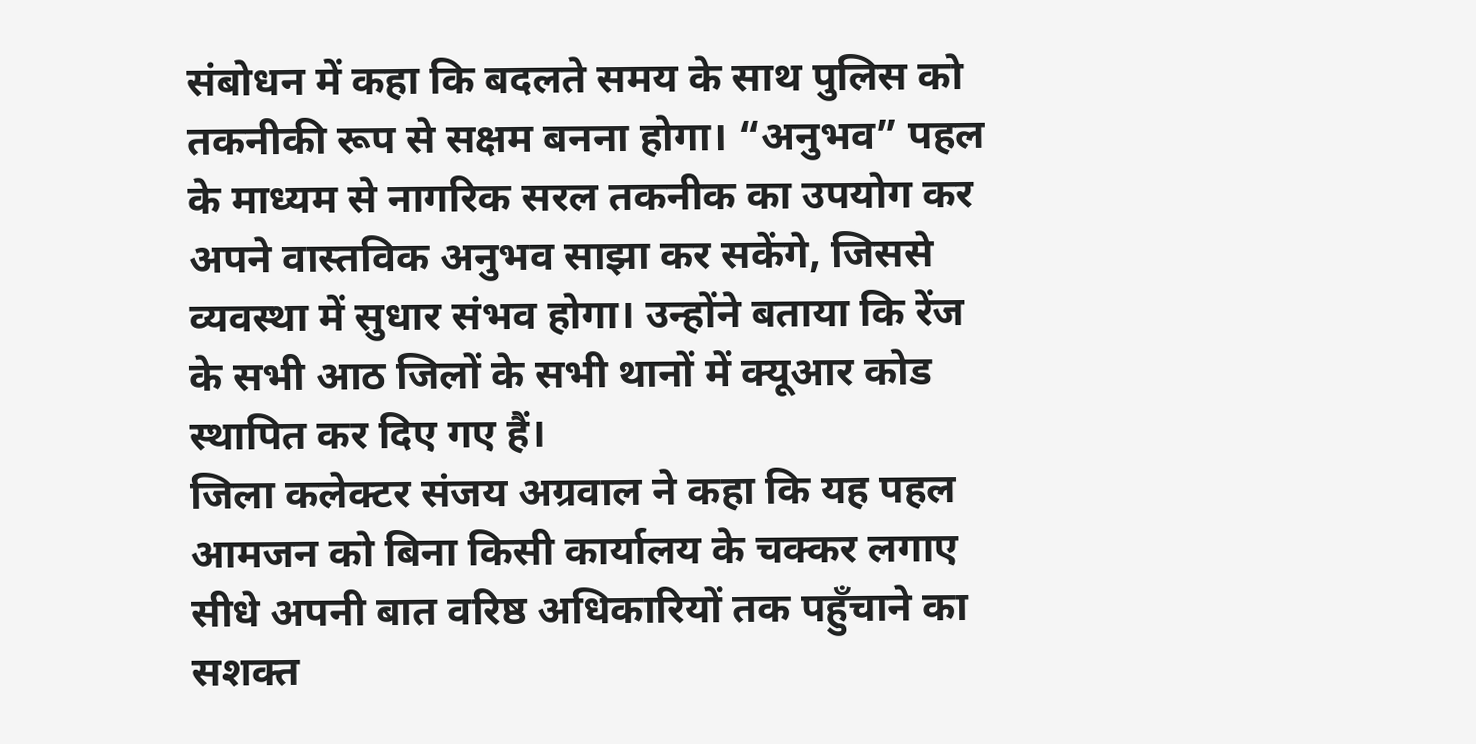संबोधन में कहा कि बदलते समय के साथ पुलिस को तकनीकी रूप से सक्षम बनना होगा। “अनुभव” पहल के माध्यम से नागरिक सरल तकनीक का उपयोग कर अपने वास्तविक अनुभव साझा कर सकेंगे, जिससे व्यवस्था में सुधार संभव होगा। उन्होंने बताया कि रेंज के सभी आठ जिलों के सभी थानों में क्यूआर कोड स्थापित कर दिए गए हैं।
जिला कलेक्टर संजय अग्रवाल ने कहा कि यह पहल आमजन को बिना किसी कार्यालय के चक्कर लगाए सीधे अपनी बात वरिष्ठ अधिकारियों तक पहुँचाने का सशक्त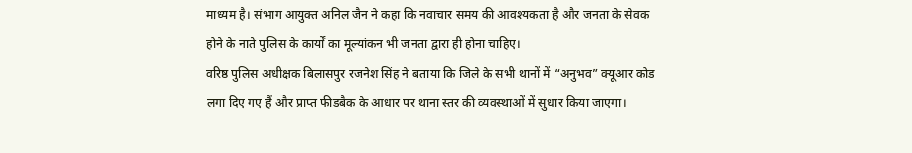माध्यम है। संभाग आयुक्त अनिल जैन ने कहा कि नवाचार समय की आवश्यकता है और जनता के सेवक होने के नाते पुलिस के कार्यों का मूल्यांकन भी जनता द्वारा ही होना चाहिए।
वरिष्ठ पुलिस अधीक्षक बिलासपुर रजनेश सिंह ने बताया कि जिले के सभी थानों में “अनुभव” क्यूआर कोड लगा दिए गए हैं और प्राप्त फीडबैक के आधार पर थाना स्तर की व्यवस्थाओं में सुधार किया जाएगा।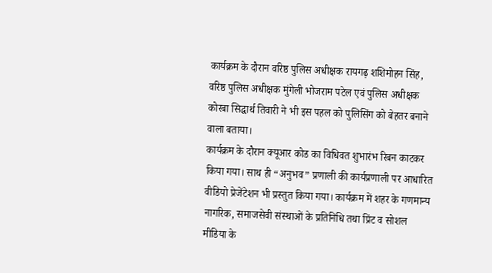कार्यक्रम के दौरान वरिष्ठ पुलिस अधीक्षक रायगढ़ शशिमोहन सिंह, वरिष्ठ पुलिस अधीक्षक मुंगेली भोजराम पटेल एवं पुलिस अधीक्षक कोरबा सिद्धार्थ तिवारी ने भी इस पहल को पुलिसिंग को बेहतर बनाने वाला बताया।
कार्यक्रम के दौरान क्यूआर कोड का विधिवत शुभारंभ रिबन काटकर किया गया। साथ ही “अनुभव” प्रणाली की कार्यप्रणाली पर आधारित वीडियो प्रेजेंटेशन भी प्रस्तुत किया गया। कार्यक्रम में शहर के गणमान्य नागरिक, समाजसेवी संस्थाओं के प्रतिनिधि तथा प्रिंट व सोशल मीडिया के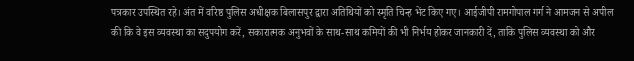पत्रकार उपस्थित रहे। अंत में वरिष्ठ पुलिस अधीक्षक बिलासपुर द्वारा अतिथियों को स्मृति चिन्ह भेंट किए गए। आईजीपी रामगोपाल गर्ग ने आमजन से अपील की कि वे इस व्यवस्था का सदुपयोग करें, सकारात्मक अनुभवों के साथ-साथ कमियों की भी निर्भय होकर जानकारी दें, ताकि पुलिस व्यवस्था को और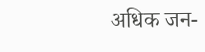अधिक जन-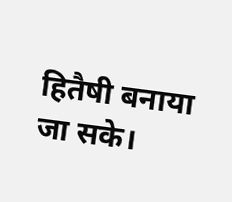हितैषी बनाया जा सके।